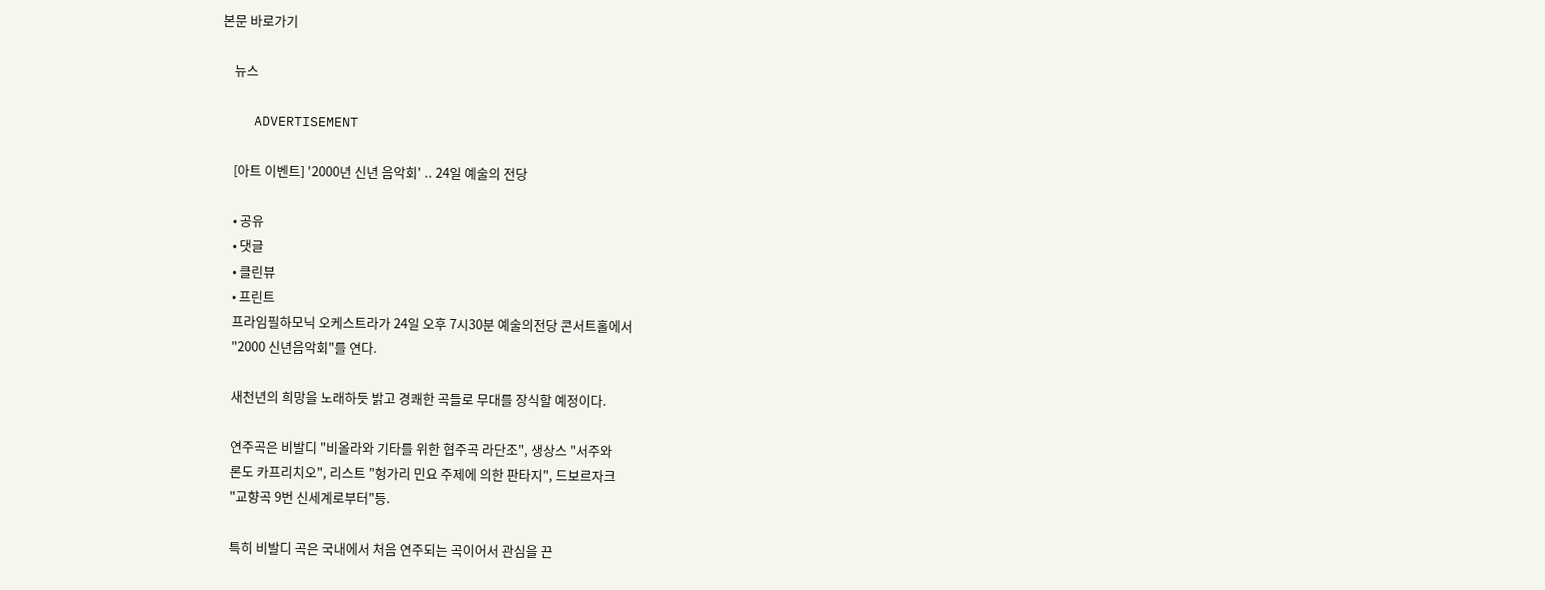본문 바로가기

    뉴스

    ADVERTISEMENT

    [아트 이벤트] '2000년 신년 음악회' .. 24일 예술의 전당

    • 공유
    • 댓글
    • 클린뷰
    • 프린트
    프라임필하모닉 오케스트라가 24일 오후 7시30분 예술의전당 콘서트홀에서
    "2000 신년음악회"를 연다.

    새천년의 희망을 노래하듯 밝고 경쾌한 곡들로 무대를 장식할 예정이다.

    연주곡은 비발디 "비올라와 기타를 위한 협주곡 라단조", 생상스 "서주와
    론도 카프리치오", 리스트 "헝가리 민요 주제에 의한 판타지", 드보르자크
    "교향곡 9번 신세계로부터"등.

    특히 비발디 곡은 국내에서 처음 연주되는 곡이어서 관심을 끈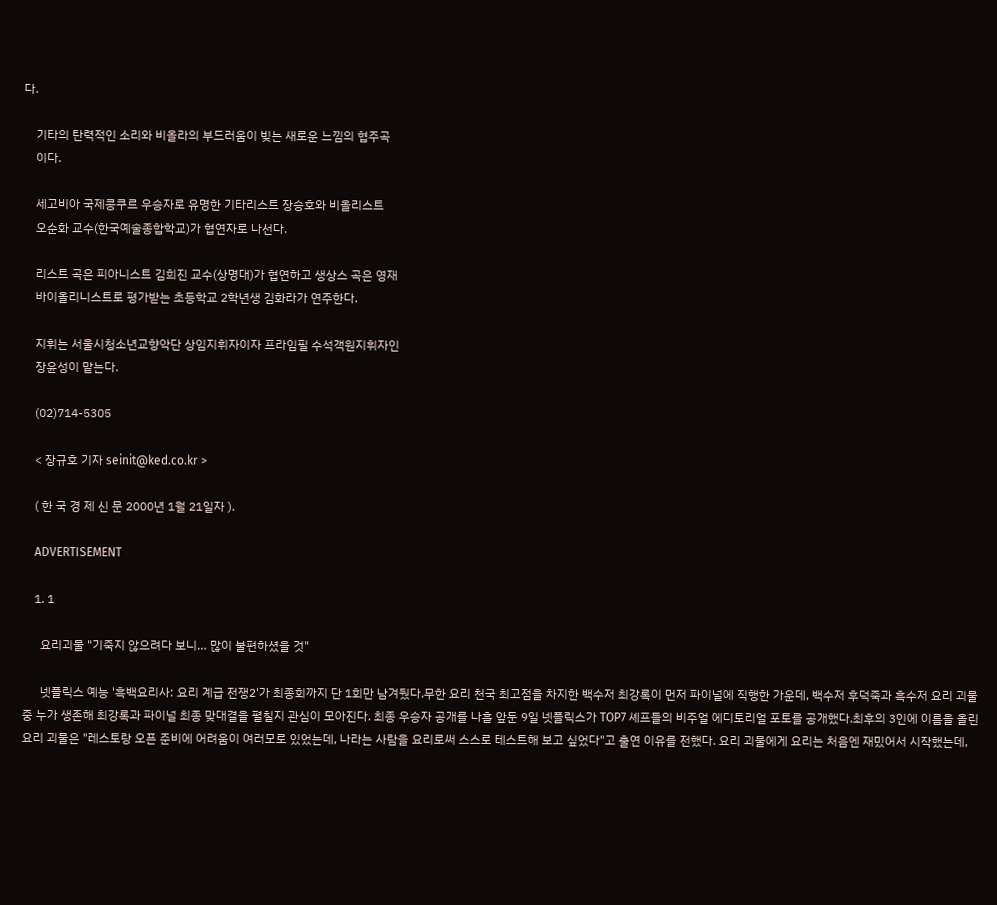다.

    기타의 탄력적인 소리와 비올라의 부드러움이 빚는 새로운 느낌의 협주곡
    이다.

    세고비아 국제콩쿠르 우승자로 유명한 기타리스트 장승호와 비올리스트
    오순화 교수(한국예술종합학교)가 협연자로 나선다.

    리스트 곡은 피아니스트 김희진 교수(상명대)가 협연하고 생상스 곡은 영재
    바이올리니스트로 평가받는 초등학교 2학년생 김화라가 연주한다.

    지휘는 서울시청소년교향악단 상임지휘자이자 프라임필 수석객원지휘자인
    장윤성이 맡는다.

    (02)714-5305

    < 장규호 기자 seinit@ked.co.kr >

    ( 한 국 경 제 신 문 2000년 1월 21일자 ).

    ADVERTISEMENT

    1. 1

      요리괴물 "기죽지 않으려다 보니… 많이 불편하셨을 것"

      넷플릭스 예능 '흑백요리사: 요리 계급 전쟁2'가 최종회까지 단 1회만 남겨뒀다.무한 요리 천국 최고점을 차지한 백수저 최강록이 먼저 파이널에 직행한 가운데, 백수저 후덕죽과 흑수저 요리 괴물 중 누가 생존해 최강록과 파이널 최종 맞대결을 펼칠지 관심이 모아진다. 최종 우승자 공개를 나흘 앞둔 9일 넷플릭스가 TOP7 셰프들의 비주얼 에디토리얼 포토를 공개했다.최후의 3인에 이름을 올린 요리 괴물은 "레스토랑 오픈 준비에 어려움이 여러모로 있었는데, 나라는 사람을 요리로써 스스로 테스트해 보고 싶었다"고 출연 이유를 전했다. 요리 괴물에게 요리는 처음엔 재밌어서 시작했는데,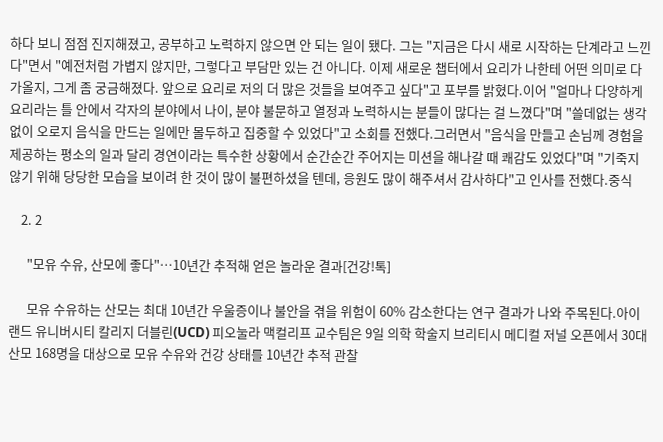하다 보니 점점 진지해졌고, 공부하고 노력하지 않으면 안 되는 일이 됐다. 그는 "지금은 다시 새로 시작하는 단계라고 느낀다"면서 "예전처럼 가볍지 않지만, 그렇다고 부담만 있는 건 아니다. 이제 새로운 챕터에서 요리가 나한테 어떤 의미로 다가올지, 그게 좀 궁금해졌다. 앞으로 요리로 저의 더 많은 것들을 보여주고 싶다"고 포부를 밝혔다.이어 "얼마나 다양하게 요리라는 틀 안에서 각자의 분야에서 나이, 분야 불문하고 열정과 노력하시는 분들이 많다는 걸 느꼈다"며 "쓸데없는 생각 없이 오로지 음식을 만드는 일에만 몰두하고 집중할 수 있었다"고 소회를 전했다.그러면서 "음식을 만들고 손님께 경험을 제공하는 평소의 일과 달리 경연이라는 특수한 상황에서 순간순간 주어지는 미션을 해나갈 때 쾌감도 있었다"며 "기죽지 않기 위해 당당한 모습을 보이려 한 것이 많이 불편하셨을 텐데, 응원도 많이 해주셔서 감사하다"고 인사를 전했다.중식

    2. 2

      "모유 수유, 산모에 좋다"…10년간 추적해 얻은 놀라운 결과[건강!톡]

      모유 수유하는 산모는 최대 10년간 우울증이나 불안을 겪을 위험이 60% 감소한다는 연구 결과가 나와 주목된다.아이랜드 유니버시티 칼리지 더블린(UCD) 피오눌라 맥컬리프 교수팀은 9일 의학 학술지 브리티시 메디컬 저널 오픈에서 30대 산모 168명을 대상으로 모유 수유와 건강 상태를 10년간 추적 관찰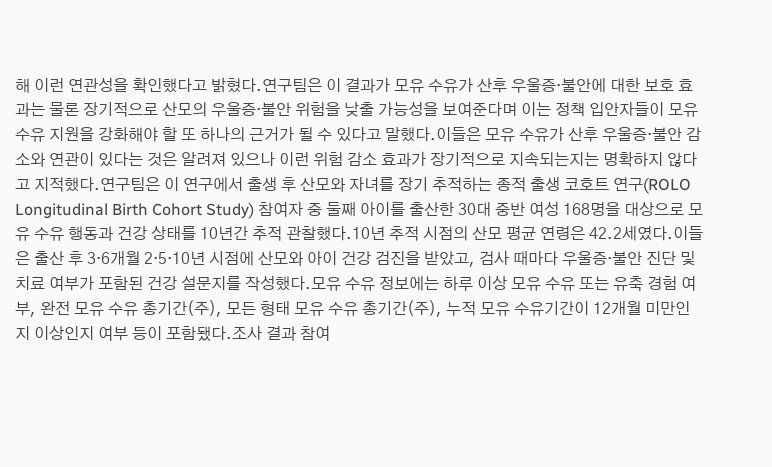해 이런 연관성을 확인했다고 밝혔다.연구팀은 이 결과가 모유 수유가 산후 우울증·불안에 대한 보호 효과는 물론 장기적으로 산모의 우울증·불안 위험을 낮출 가능성을 보여준다며 이는 정책 입안자들이 모유 수유 지원을 강화해야 할 또 하나의 근거가 될 수 있다고 말했다.이들은 모유 수유가 산후 우울증·불안 감소와 연관이 있다는 것은 알려져 있으나 이런 위험 감소 효과가 장기적으로 지속되는지는 명확하지 않다고 지적했다.연구팀은 이 연구에서 출생 후 산모와 자녀를 장기 추적하는 종적 출생 코호트 연구(ROLO Longitudinal Birth Cohort Study) 참여자 중 둘째 아이를 출산한 30대 중반 여성 168명을 대상으로 모유 수유 행동과 건강 상태를 10년간 추적 관찰했다.10년 추적 시점의 산모 평균 연령은 42.2세였다.이들은 출산 후 3·6개월 2·5·10년 시점에 산모와 아이 건강 검진을 받았고, 검사 때마다 우울증·불안 진단 및 치료 여부가 포함된 건강 설문지를 작성했다.모유 수유 정보에는 하루 이상 모유 수유 또는 유축 경험 여부, 완전 모유 수유 총기간(주), 모든 형태 모유 수유 총기간(주), 누적 모유 수유기간이 12개월 미만인지 이상인지 여부 등이 포함됐다.조사 결과 참여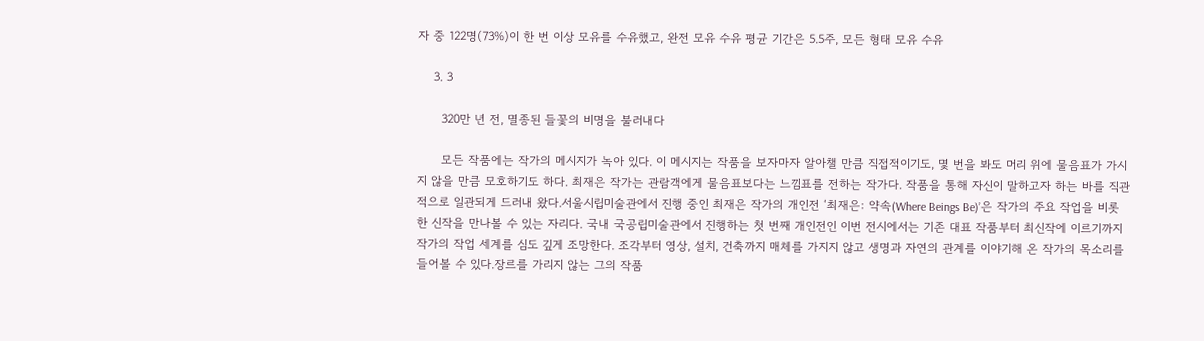자 중 122명(73%)이 한 번 이상 모유를 수유했고, 완전 모유 수유 평균 기간은 5.5주, 모든 형태 모유 수유

    3. 3

      320만 년 전, 멸종된 들꽃의 비명을 불러내다

      모든 작품에는 작가의 메시지가 녹아 있다. 이 메시지는 작품을 보자마자 알아챌 만큼 직접적이기도, 몇 번을 봐도 머리 위에 물음표가 가시지 않을 만큼 모호하기도 하다. 최재은 작가는 관람객에게 물음표보다는 느낌표를 전하는 작가다. 작품을 통해 자신이 말하고자 하는 바를 직관적으로 일관되게 드러내 왔다.서울시립미술관에서 진행 중인 최재은 작가의 개인전 ‘최재은: 약속(Where Beings Be)’은 작가의 주요 작업을 비롯한 신작을 만나볼 수 있는 자리다. 국내 국공립미술관에서 진행하는 첫 번째 개인전인 이번 전시에서는 기존 대표 작품부터 최신작에 이르기까지 작가의 작업 세계를 심도 깊게 조망한다. 조각부터 영상, 설치, 건축까지 매체를 가지지 않고 생명과 자연의 관계를 이야기해 온 작가의 목소리를 들어볼 수 있다.장르를 가리지 않는 그의 작품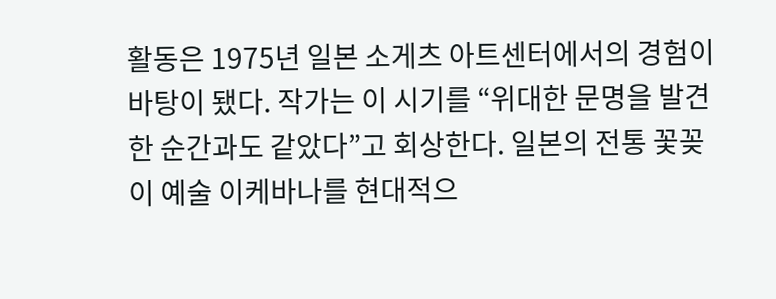활동은 1975년 일본 소게츠 아트센터에서의 경험이 바탕이 됐다. 작가는 이 시기를 “위대한 문명을 발견한 순간과도 같았다”고 회상한다. 일본의 전통 꽃꽂이 예술 이케바나를 현대적으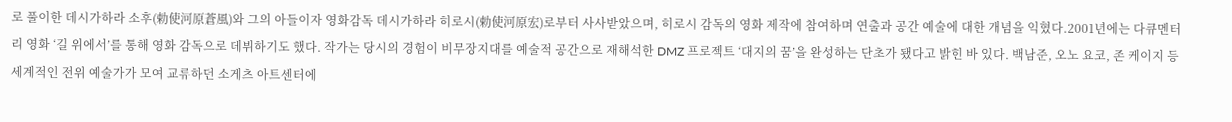로 풀이한 데시가하라 소후(勅使河原蒼風)와 그의 아들이자 영화감독 데시가하라 히로시(勅使河原宏)로부터 사사받았으며, 히로시 감독의 영화 제작에 참여하며 연출과 공간 예술에 대한 개념을 익혔다.2001년에는 다큐멘터리 영화 ‘길 위에서’를 통해 영화 감독으로 데뷔하기도 했다. 작가는 당시의 경험이 비무장지대를 예술적 공간으로 재해석한 DMZ 프로젝트 ‘대지의 꿈’을 완성하는 단초가 됐다고 밝힌 바 있다. 백남준, 오노 요코, 존 케이지 등 세계적인 전위 예술가가 모여 교류하던 소게츠 아트센터에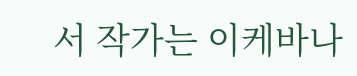서 작가는 이케바나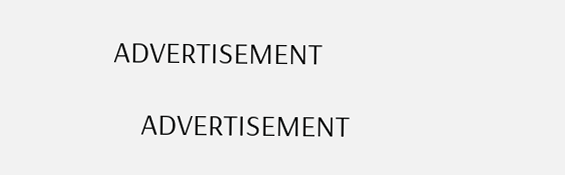ADVERTISEMENT

    ADVERTISEMENT